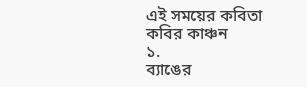এই সময়ের কবিতা
কবির কাঞ্চন
১.
ব্যাঙের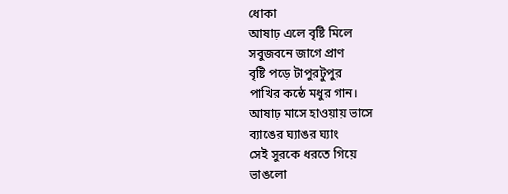ধোকা
আষাঢ় এলে বৃষ্টি মিলে
সবুজবনে জাগে প্রাণ
বৃষ্টি পড়ে টাপুরটুপুর
পাখির কন্ঠে মধুর গান।
আষাঢ় মাসে হাওয়ায় ভাসে
ব্যাঙের ঘ্যাঙর ঘ্যাং
সেই সুরকে ধরতে গিয়ে
ভাঙলো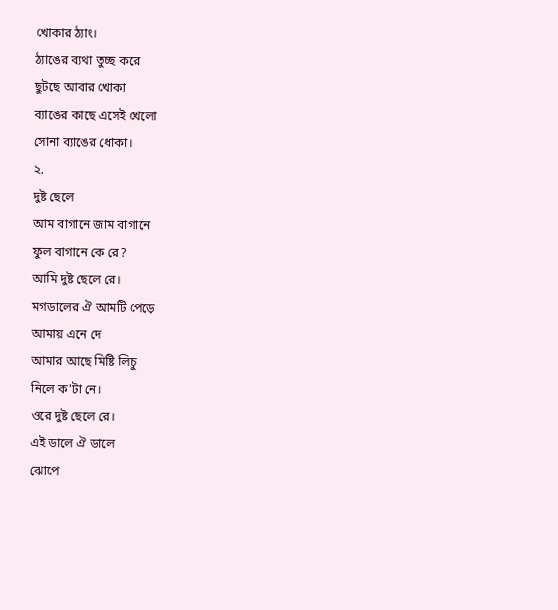খোকার ঠ্যাং।
ঠ্যাঙের ব্যথা তুচ্ছ করে
ছুটছে আবার খোকা
ব্যাঙের কাছে এসেই খেলো
সোনা ব্যাঙের ধোকা।
২.
দুষ্ট ছেলে
আম বাগানে জাম বাগানে
ফুল বাগানে কে রে?
আমি দুষ্ট ছেলে রে।
মগডালের ঐ আমটি পেড়ে
আমায় এনে দে
আমার আছে মিষ্টি লিচু
নিলে ক'টা নে।
ওরে দুষ্ট ছেলে রে।
এই ডালে ঐ ডালে
ঝোপে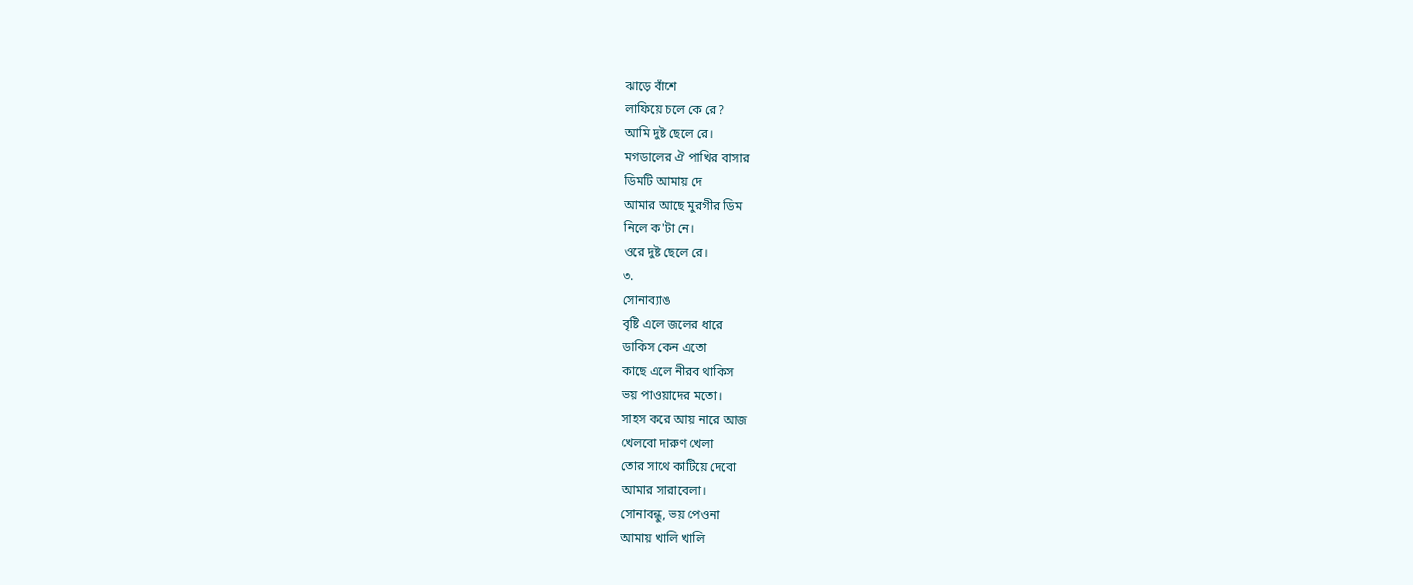ঝাড়ে বাঁশে
লাফিয়ে চলে কে রে?
আমি দুষ্ট ছেলে রে।
মগডালের ঐ পাখির বাসার
ডিমটি আমায় দে
আমার আছে মুরগীর ডিম
নিলে ক'টা নে।
ওরে দুষ্ট ছেলে রে।
৩.
সোনাব্যাঙ
বৃষ্টি এলে জলের ধারে
ডাকিস কেন এতো
কাছে এলে নীরব থাকিস
ভয় পাওয়াদের মতো।
সাহস করে আয় নারে আজ
খেলবো দারুণ খেলা
তোর সাথে কাটিয়ে দেবো
আমার সারাবেলা।
সোনাবন্ধু, ভয় পেওনা
আমায় খালি খালি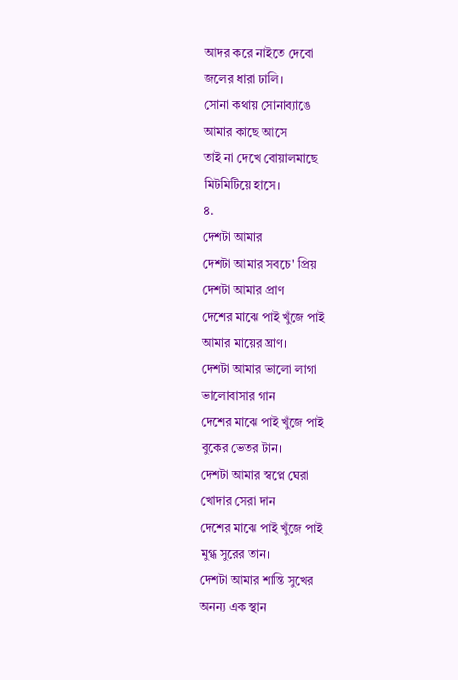আদর করে নাইতে দেবো
জলের ধারা ঢালি।
সোনা কথায় সোনাব্যাঙে
আমার কাছে আসে
তাই না দেখে বোয়ালমাছে
মিটমিটিয়ে হাসে।
৪.
দেশটা আমার
দেশটা আমার সবচে' প্রিয়
দেশটা আমার প্রাণ
দেশের মাঝে পাই খুঁজে পাই
আমার মায়ের ঘ্রাণ।
দেশটা আমার ভালো লাগা
ভালোবাসার গান
দেশের মাঝে পাই খুঁজে পাই
বুকের ভেতর টান।
দেশটা আমার স্বপ্নে ঘেরা
খোদার সেরা দান
দেশের মাঝে পাই খুঁজে পাই
মুগ্ধ সুরের তান।
দেশটা আমার শান্তি সুখের
অনন্য এক স্থান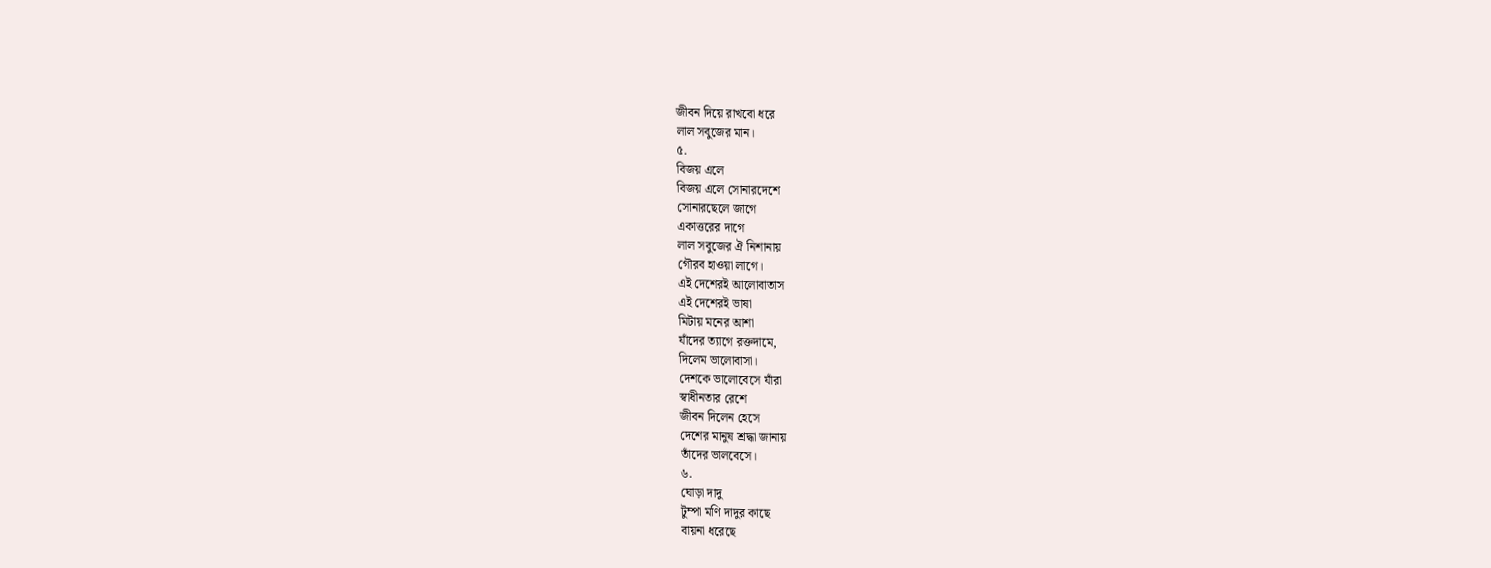জীবন দিয়ে রাখবো ধরে
লাল সবুজের মান।
৫.
বিজয় এলে
বিজয় এলে সোনারদেশে
সোনারছেলে জাগে
একাত্তরের দাগে
লাল সবুজের ঐ নিশানায়
গৌরব হাওয়া লাগে।
এই দেশেরই আলোবাতাস
এই দেশেরই ভাষা
মিটায় মনের আশা
যাঁদের ত্যাগে রক্তদামে,
দিলেম ভালোবাসা।
দেশকে ভালোবেসে যাঁরা
স্বাধীনতার রেশে
জীবন দিলেন হেসে
দেশের মানুষ শ্রদ্ধা জানায়
তাঁদের ভালবেসে।
৬.
ঘোড়া দাদু
টুম্পা মণি দাদুর কাছে
বায়না ধরেছে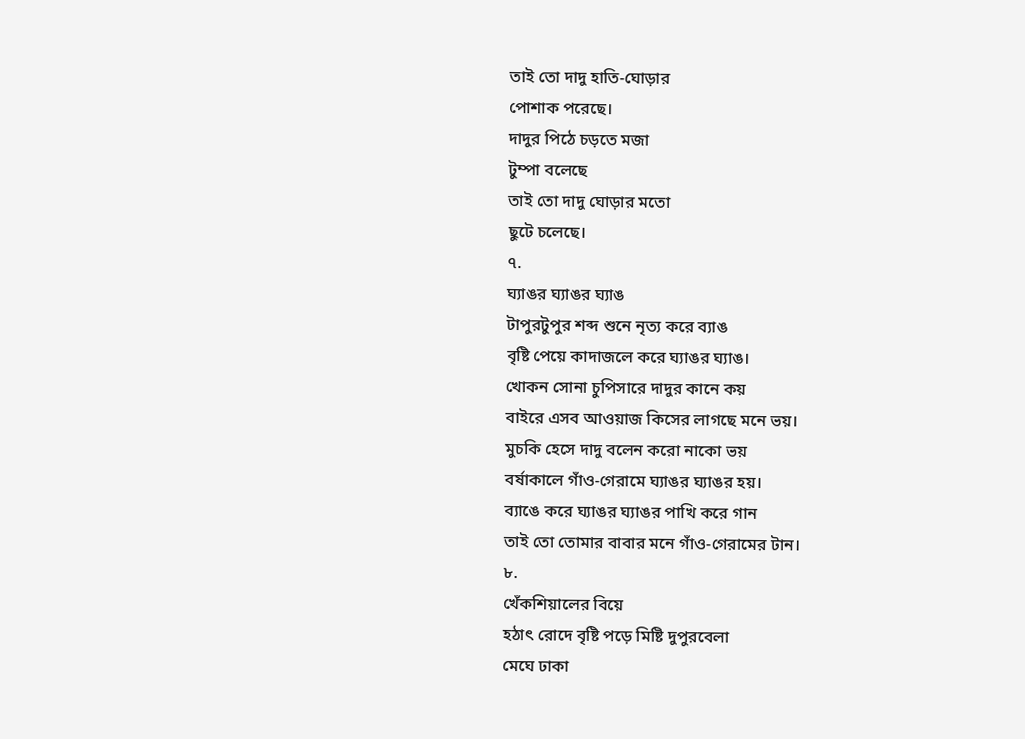তাই তো দাদু হাতি-ঘোড়ার
পোশাক পরেছে।
দাদুর পিঠে চড়তে মজা
টুম্পা বলেছে
তাই তো দাদু ঘোড়ার মতো
ছুটে চলেছে।
৭.
ঘ্যাঙর ঘ্যাঙর ঘ্যাঙ
টাপুরটুপুর শব্দ শুনে নৃত্য করে ব্যাঙ
বৃষ্টি পেয়ে কাদাজলে করে ঘ্যাঙর ঘ্যাঙ।
খোকন সোনা চুপিসারে দাদুর কানে কয়
বাইরে এসব আওয়াজ কিসের লাগছে মনে ভয়।
মুচকি হেসে দাদু বলেন করো নাকো ভয়
বর্ষাকালে গাঁও-গেরামে ঘ্যাঙর ঘ্যাঙর হয়।
ব্যাঙে করে ঘ্যাঙর ঘ্যাঙর পাখি করে গান
তাই তো তোমার বাবার মনে গাঁও-গেরামের টান।
৮.
খেঁকশিয়ালের বিয়ে
হঠাৎ রোদে বৃষ্টি পড়ে মিষ্টি দুপুরবেলা
মেঘে ঢাকা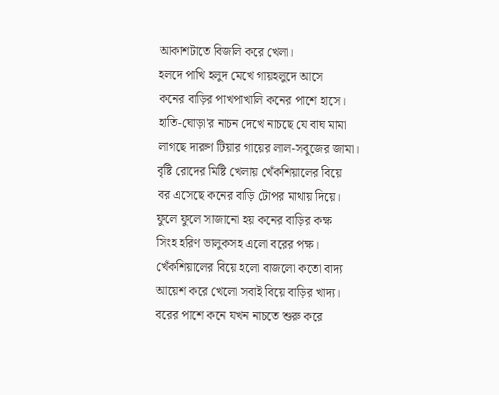আকাশটাতে বিজলি করে খেলা।
হলদে পাখি হলুদ মেখে গায়হলুদে আসে
কনের বাড়ির পাখপাখালি কনের পাশে হাসে।
হাতি-ঘোড়া'র নাচন দেখে নাচছে যে বাঘ মামা
লাগছে দারুণ টিয়ার গায়ের লাল-সবুজের জামা।
বৃষ্টি রোদের মিষ্টি খেলায় খেঁকশিয়ালের বিয়ে
বর এসেছে কনের বাড়ি টোপর মাথায় দিয়ে।
ফুলে ফুলে সাজানো হয় কনের বাড়ির কক্ষ
সিংহ হরিণ ভালুকসহ এলো বরের পক্ষ।
খেঁকশিয়ালের বিয়ে হলো বাজলো কতো বাদ্য
আয়েশ করে খেলো সবাই বিয়ে বাড়ির খাদ্য।
বরের পাশে কনে যখন নাচতে শুরু করে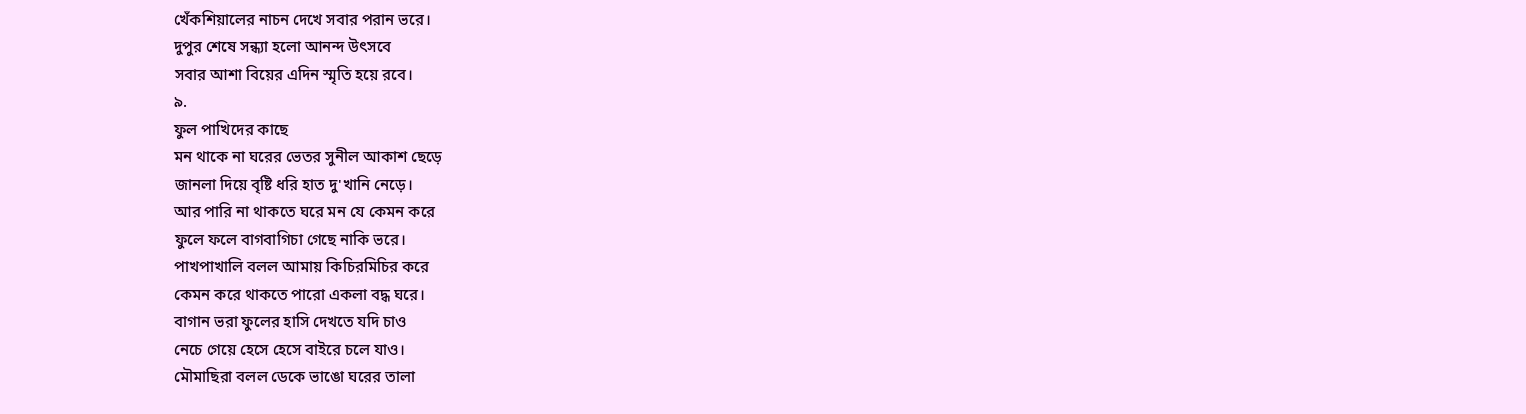খেঁকশিয়ালের নাচন দেখে সবার পরান ভরে।
দুপুর শেষে সন্ধ্যা হলো আনন্দ উৎসবে
সবার আশা বিয়ের এদিন স্মৃতি হয়ে রবে।
৯.
ফুল পাখিদের কাছে
মন থাকে না ঘরের ভেতর সুনীল আকাশ ছেড়ে
জানলা দিয়ে বৃষ্টি ধরি হাত দু'খানি নেড়ে।
আর পারি না থাকতে ঘরে মন যে কেমন করে
ফুলে ফলে বাগবাগিচা গেছে নাকি ভরে।
পাখপাখালি বলল আমায় কিচিরমিচির করে
কেমন করে থাকতে পারো একলা বদ্ধ ঘরে।
বাগান ভরা ফুলের হাসি দেখতে যদি চাও
নেচে গেয়ে হেসে হেসে বাইরে চলে যাও।
মৌমাছিরা বলল ডেকে ভাঙো ঘরের তালা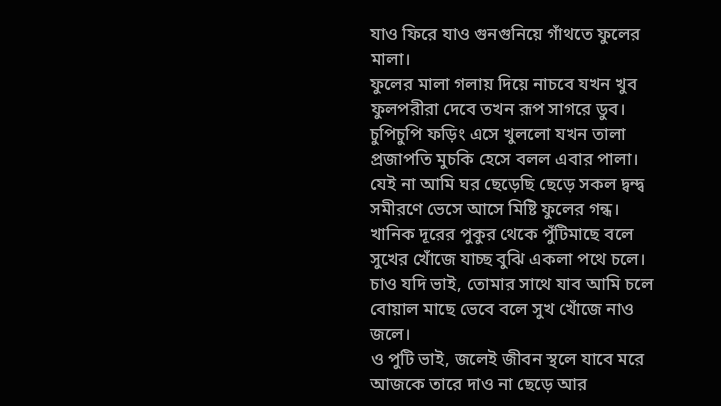যাও ফিরে যাও গুনগুনিয়ে গাঁথতে ফুলের মালা।
ফুলের মালা গলায় দিয়ে নাচবে যখন খুব
ফুলপরীরা দেবে তখন রূপ সাগরে ডুব।
চুপিচুপি ফড়িং এসে খুললো যখন তালা
প্রজাপতি মুচকি হেসে বলল এবার পালা।
যেই না আমি ঘর ছেড়েছি ছেড়ে সকল দ্বন্দ্ব
সমীরণে ভেসে আসে মিষ্টি ফুলের গন্ধ।
খানিক দূরের পুকুর থেকে পুঁটিমাছে বলে
সুখের খোঁজে যাচ্ছ বুঝি একলা পথে চলে।
চাও যদি ভাই, তোমার সাথে যাব আমি চলে
বোয়াল মাছে ভেবে বলে সুখ খোঁজে নাও জলে।
ও পুটি ভাই, জলেই জীবন স্থলে যাবে মরে
আজকে তারে দাও না ছেড়ে আর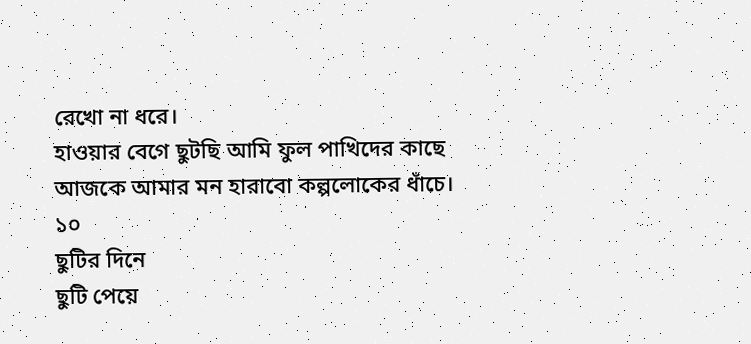রেখো না ধরে।
হাওয়ার বেগে ছুটছি আমি ফুল পাখিদের কাছে
আজকে আমার মন হারাবো কল্পলোকের ধাঁচে।
১০
ছুটির দিনে
ছুটি পেয়ে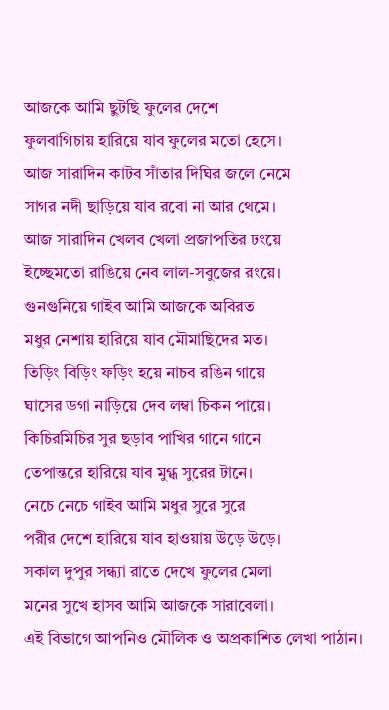আজকে আমি ছুটছি ফুলের দেশে
ফুলবাগিচায় হারিয়ে যাব ফুলের মতো হেসে।
আজ সারাদিন কাটব সাঁতার দিঘির জলে নেমে
সাগর নদী ছাড়িয়ে যাব রবো না আর থেমে।
আজ সারাদিন খেলব খেলা প্রজাপতির ঢংয়ে
ইচ্ছেমতো রাঙিয়ে নেব লাল-সবুজের রংয়ে।
গুনগুনিয়ে গাইব আমি আজকে অবিরত
মধুর নেশায় হারিয়ে যাব মৌমাছিদের মত।
তিড়িং বিড়িং ফড়িং হয়ে নাচব রঙিন গায়ে
ঘাসের ডগা নাড়িয়ে দেব লম্বা চিকন পায়ে।
কিচিরমিচির সুর ছড়াব পাখির গানে গানে
তেপান্তরে হারিয়ে যাব মুগ্ধ সুরের টানে।
নেচে নেচে গাইব আমি মধুর সুরে সুরে
পরীর দেশে হারিয়ে যাব হাওয়ায় উড়ে উড়ে।
সকাল দুপুর সন্ধ্যা রাতে দেখে ফুলের মেলা
মনের সুখে হাসব আমি আজকে সারাবেলা।
এই বিভাগে আপনিও মৌলিক ও অপ্রকাশিত লেখা পাঠান।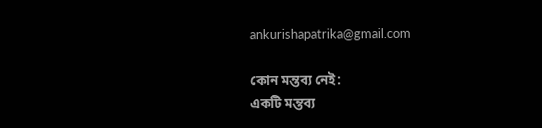ankurishapatrika@gmail.com

কোন মন্তব্য নেই:
একটি মন্তব্য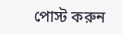পোস্ট করুন